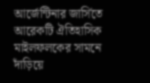আর্জেন্টিনার জার্সিতে আরেকটি ঐতিহাসিক মাইলফলকের সামনে দাঁড়িয়ে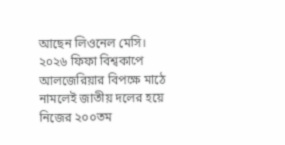আছেন লিওনেল মেসি। ২০২৬ ফিফা বিশ্বকাপে আলজেরিয়ার বিপক্ষে মাঠে নামলেই জাতীয় দলের হয়ে নিজের ২০০তম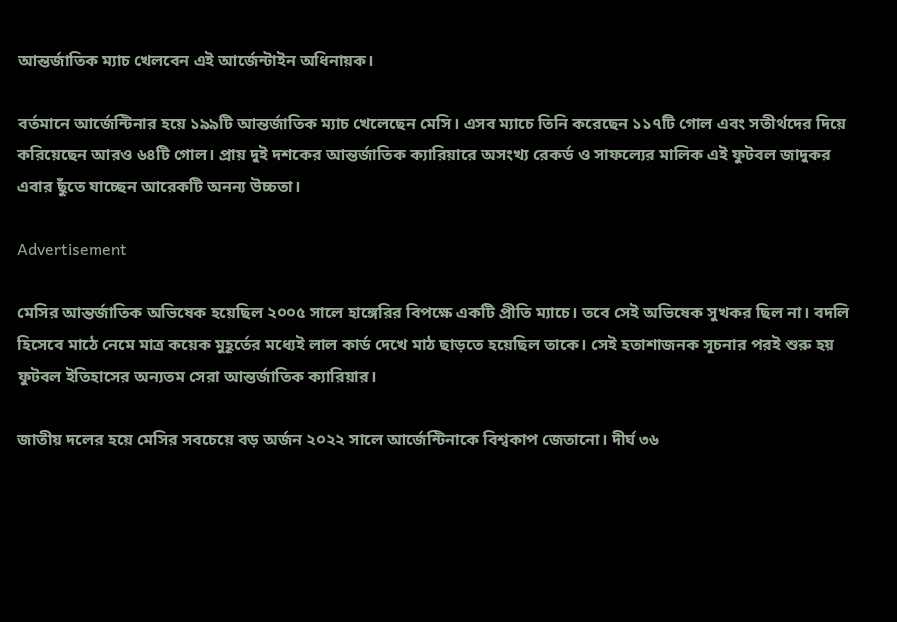আন্তর্জাতিক ম্যাচ খেলবেন এই আর্জেন্টাইন অধিনায়ক।

বর্তমানে আর্জেন্টিনার হয়ে ১৯৯টি আন্তর্জাতিক ম্যাচ খেলেছেন মেসি। এসব ম্যাচে তিনি করেছেন ১১৭টি গোল এবং সতীর্থদের দিয়ে করিয়েছেন আরও ৬৪টি গোল। প্রায় দুই দশকের আন্তর্জাতিক ক্যারিয়ারে অসংখ্য রেকর্ড ও সাফল্যের মালিক এই ফুটবল জাদুকর এবার ছুঁতে যাচ্ছেন আরেকটি অনন্য উচ্চতা।

Advertisement

মেসির আন্তর্জাতিক অভিষেক হয়েছিল ২০০৫ সালে হাঙ্গেরির বিপক্ষে একটি প্রীতি ম্যাচে। তবে সেই অভিষেক সুখকর ছিল না। বদলি হিসেবে মাঠে নেমে মাত্র কয়েক মুহূর্তের মধ্যেই লাল কার্ড দেখে মাঠ ছাড়তে হয়েছিল তাকে। সেই হতাশাজনক সূচনার পরই শুরু হয় ফুটবল ইতিহাসের অন্যতম সেরা আন্তর্জাতিক ক্যারিয়ার।

জাতীয় দলের হয়ে মেসির সবচেয়ে বড় অর্জন ২০২২ সালে আর্জেন্টিনাকে বিশ্বকাপ জেতানো। দীর্ঘ ৩৬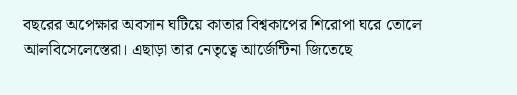বছরের অপেক্ষার অবসান ঘটিয়ে কাতার বিশ্বকাপের শিরোপা ঘরে তোলে আলবিসেলেস্তেরা। এছাড়া তার নেতৃত্বে আর্জেন্টিনা জিতেছে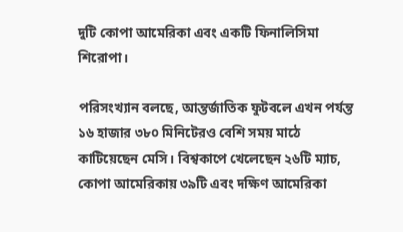দুটি কোপা আমেরিকা এবং একটি ফিনালিসিমা শিরোপা।

পরিসংখ্যান বলছে, আন্তর্জাতিক ফুটবলে এখন পর্যন্ত ১৬ হাজার ৩৮০ মিনিটেরও বেশি সময় মাঠে কাটিয়েছেন মেসি। বিশ্বকাপে খেলেছেন ২৬টি ম্যাচ, কোপা আমেরিকায় ৩৯টি এবং দক্ষিণ আমেরিকা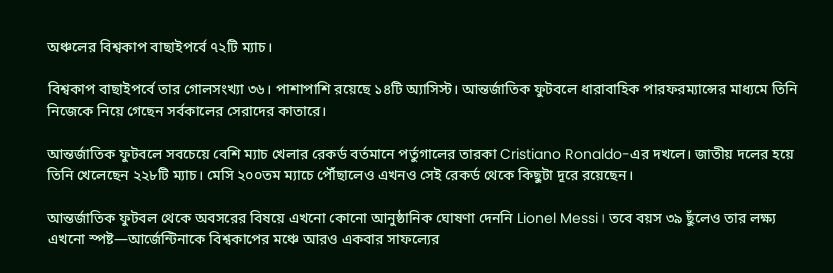অঞ্চলের বিশ্বকাপ বাছাইপর্বে ৭২টি ম্যাচ।

বিশ্বকাপ বাছাইপর্বে তার গোলসংখ্যা ৩৬। পাশাপাশি রয়েছে ১৪টি অ্যাসিস্ট। আন্তর্জাতিক ফুটবলে ধারাবাহিক পারফরম্যান্সের মাধ্যমে তিনি নিজেকে নিয়ে গেছেন সর্বকালের সেরাদের কাতারে।

আন্তর্জাতিক ফুটবলে সবচেয়ে বেশি ম্যাচ খেলার রেকর্ড বর্তমানে পর্তুগালের তারকা Cristiano Ronaldo-এর দখলে। জাতীয় দলের হয়ে তিনি খেলেছেন ২২৮টি ম্যাচ। মেসি ২০০তম ম্যাচে পৌঁছালেও এখনও সেই রেকর্ড থেকে কিছুটা দূরে রয়েছেন।

আন্তর্জাতিক ফুটবল থেকে অবসরের বিষয়ে এখনো কোনো আনুষ্ঠানিক ঘোষণা দেননি Lionel Messi। তবে বয়স ৩৯ ছুঁলেও তার লক্ষ্য এখনো স্পষ্ট—আর্জেন্টিনাকে বিশ্বকাপের মঞ্চে আরও একবার সাফল্যের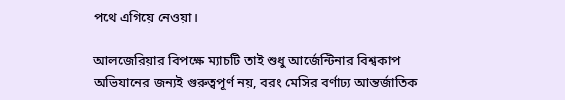পথে এগিয়ে নেওয়া।

আলজেরিয়ার বিপক্ষে ম্যাচটি তাই শুধু আর্জেন্টিনার বিশ্বকাপ অভিযানের জন্যই গুরুত্বপূর্ণ নয়, বরং মেসির বর্ণাঢ্য আন্তর্জাতিক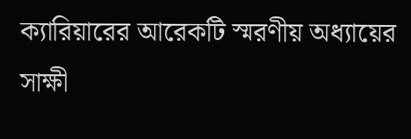ক্যারিয়ারের আরেকটি স্মরণীয় অধ্যায়ের সাক্ষী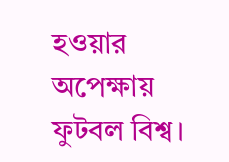হওয়ার অপেক্ষায় ফুটবল বিশ্ব।